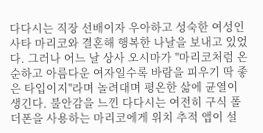다다시는 직장 선배이자 우아하고 성숙한 여성인 사타 마리코와 결혼해 행복한 나날을 보내고 있었다. 그러나 어느 날 상사 오시마가 "마리코처럼 온순하고 아름다운 여자일수록 바람을 피우기 딱 좋은 타입이지"라며 놀려대며 평온한 삶에 균열이 생긴다. 불안감을 느낀 다다시는 여전히 구식 폴더폰을 사용하는 마리코에게 위치 추적 앱이 설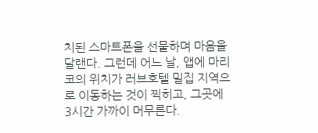치된 스마트폰을 선물하며 마음을 달랜다. 그런데 어느 날, 앱에 마리코의 위치가 러브호텔 밀집 지역으로 이동하는 것이 찍히고, 그곳에 3시간 가까이 머무른다.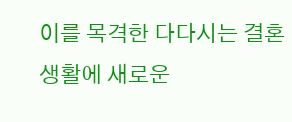이를 목격한 다다시는 결혼 생활에 새로운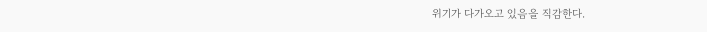위기가 다가오고 있음을 직감한다.